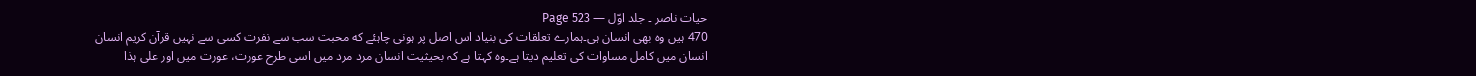حیات ناصر ۔ جلد اوّل — Page 523
470 ہیں وہ بھی انسان ہی۔ہمارے تعلقات کی بنیاد اس اصل پر ہونی چاہئے که محبت سب سے نفرت کسی سے نہیں قرآن کریم انسان انسان میں کامل مساوات کی تعلیم دیتا ہے۔وہ کہتا ہے کہ بحیثیت انسان مرد مرد میں اسی طرح عورت، عورت میں اور علی ہذا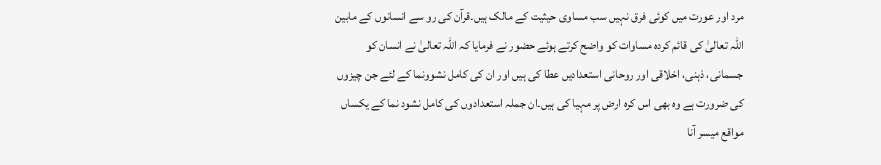مرد اور عورت میں کوئی فرق نہیں سب مساوی حیثیت کے مالک ہیں۔قرآن کی رو سے انسانوں کے مابین اللہ تعالیٰ کی قائم کردہ مساوات کو واضح کرتے ہوئے حضور نے فرمایا کہ اللہ تعالیٰ نے انسان کو جسمانی، ذہنی، اخلاقی اور روحانی استعدادیں عطا کی ہیں اور ان کی کامل نشوونما کے لئے جن چیزوں کی ضرورت ہے وہ بھی اس کرہ ارض پر مہیا کی ہیں۔ان جملہ استعدادوں کی کامل نشود نما کے یکساں مواقع میسر آنا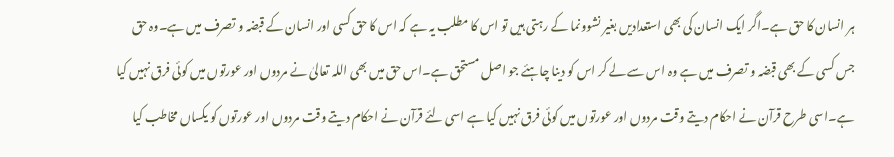ہر انسان کا حق ہے۔اگر ایک انسان کی بھی استعدادیں بغیر نشوونما کے رہتی ہیں تو اس کا مطلب یہ ہے کہ اس کا حق کسی اور انسان کے قبضہ و تصرف میں ہے۔وہ حق جس کسی کے بھی قبضہ و تصرف میں ہے وہ اس سے لے کر اس کو دینا چاہئے جو اصل مستحق ہے۔اس حق میں بھی اللہ تعالیٰ نے مردوں اور عورتوں میں کوئی فرق نہیں کیا ہے۔اسی طرح قرآن نے احکام دیتے وقت مردوں اور عورتوں میں کوئی فرق نہیں کیا ہے اسی لئے قرآن نے احکام دیتے وقت مردوں اور عورتوں کو یکساں مخاطب کیا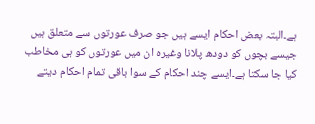ہے۔البتہ بعض احکام ایسے ہیں جو صرف عورتوں سے متعلق ہیں جیسے بچوں کو دودھ پلانا وغیرہ ان میں عورتوں کو ہی مخاطب کیا جا سکتا ہے۔ایسے چند احکام کے سوا باقی تمام احکام دیتے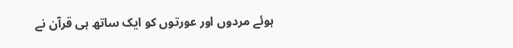ہوئے مردوں اور عورتوں کو ایک ساتھ ہی قرآن نے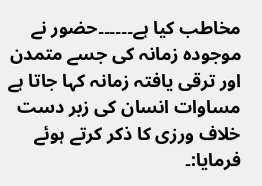مخاطب کیا ہے۔۔۔۔۔۔حضور نے موجودہ زمانہ کی جسے متمدن اور ترقی یافتہ زمانہ کہا جاتا ہے مساوات انسان کی زبر دست خلاف ورزی کا ذکر کرتے ہوئے فرمایا:۔